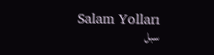Salam Yolları
سبل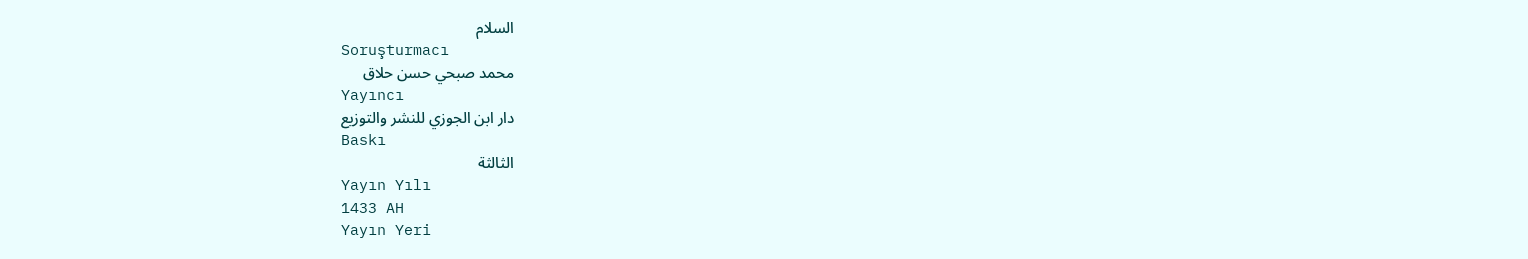السلام
Soruşturmacı
محمد صبحي حسن حلاق
Yayıncı
دار ابن الجوزي للنشر والتوزيع
Baskı
الثالثة
Yayın Yılı
1433 AH
Yayın Yeri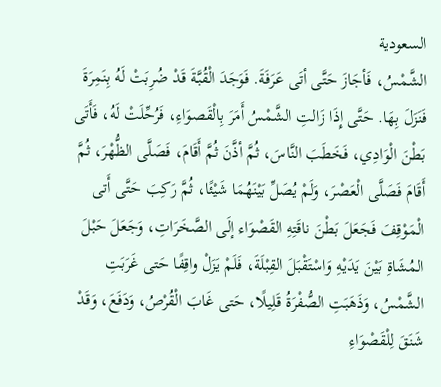السعودية
الشَّمْسُ، فَأجَازَ حَتَّى أتَى عَرَفَةَ. فَوَجَدَ الْقُبَّةَ قَدْ ضُرِبَتْ لَهُ بِنَمِرَةَ فَنَزَلَ بِهَا. حَتَّى إِذَا زَالتِ الشَّمْسُ أَمَرَ بِالْقَصوَاءِ، فَرُحِّلَتْ لَهُ، فَأَتَى بَطْنَ الْوَادِي، فَخَطَبَ النَّاسَ، ثُمَّ أذَّنَ ثُمَّ أَقَامَ، فَصَلَّى الظُّهْرَ، ثُمَّ أَقَامَ فَصَلَّى الْعَصْرَ، وَلَمْ يُصَلِّ بَيْنَهُمَا شَيْئًا، ثُمَّ رَكِبَ حَتَّى أَتى الْمَوْقِفَ فَجَعَلَ بَطْنَ ناقَتِهِ القَصْوَاء إلَى الصَّخَرَاتِ، وَجَعَلَ حَبْلَ المُشَاةِ بَيْنَ يَدَيْهِ وَاسْتَقْبَلَ القِبْلَةَ، فَلَمْ يَزَلْ واقِفًا حَتى غَرَبَتِ الشَّمْسُ، وَذَهَبَتِ الصُّفْرَةُ قَلِيلًا، حَتى غَابَ الْقُرْصُ، وَدَفَعَ، وَقَدْ شَنَقَ لِلْقَصْوَاءِ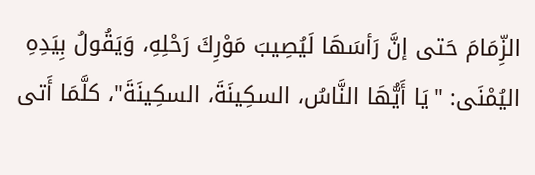الزِّمَامَ حَتى إنَّ رَأسَهَا لَيُصِيبَ مَوْرِكَ رَحْلِهِ، وَيَقُولُ بِيَدِهِ اليُمْنَى: "يَا أَيُّهَا النَّاسُ، السكِينَةَ، السكِينَةَ"، كلَّمَا أَتى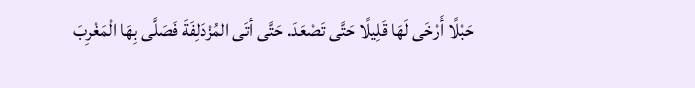حَبْلًا أَرْخَى لَهَا قَلِيلًا حَتَّى تَصْعَدَ. حَتَّى أتَى المُزْدَلِفَةَ فَصَلَّى بِهَا الْمَغْرِبَ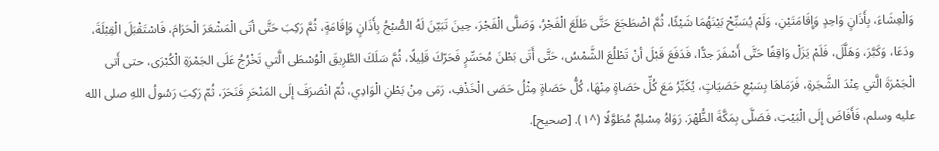وَالْعِشَاءَ، بِأَذَانٍ وَاحِدٍ وَإِقَامَتَيْنِ، وَلَمْ يُسَبِّحْ بَيْنَهُمَا شَيْئًا، ثُمَّ اضْطَجَعَ حَتَّى طَلَعَ الْفَجْرُ، وَصَلَّى الْفَجْرَ، حِينَ تَبَيّنَ لَهُ الصُّبْحُ بِأَذَانٍ وَإِقَامَةٍ، ثُمَّ رَكِبَ حَتَّى أتَى الْمَشْعَرَ الْحَرَامَ، فَاسْتَقْبَلَ الْقِبْلَةَ، ودَعَا، وَكَبَّرَ، وَهَلَّلَ، فَلَمْ يَزَلْ وَاقِفًا حَتَّى أَسْفَرَ جدًّا، فَدَفَعَ قَبْلَ أنْ تَطْلُعَ الشَّمْسُ، حَتَّى أَتَى بَطْنَ مُحَسِّرٍ فَحَرّكَ قَلِيلًا، ثُمَّ سَلَكَ الطَّرِيقَ الْوُسْطَى الَّتي تَخْرُجُ عَلَى الجَمْرَةِ الْكُبْرَى، حتى أَتى الْجَمْرَةَ الَّتي عِنْدَ الشَّجَرةِ، فَرَمَاهَا بِسَبْعِ حَصَيَاتٍ، يُكَبِّرُ مَعَ كُلِّ حَصَاةٍ مِنْهَا، كُلُّ حَصَاةٍ مِثْلُ حَصَى الْخَذْفِ، رَمَى مِنْ بَطْنِ الْوَادِي، ثُمّ انْصَرَفَ إلَى المَنْحَرِ فَنَحَرَ، ثُمّ رَكِبَ رَسُولُ اللهِ صلى الله عليه وسلم، فَأَفَاضَ إِلَى الْبَيْتِ، فَصَلَّى بِمَكَّةَ الظُّهْرَ. رَوَاهُ مِسْلِمٌ مُطَوَّلًا (^١). [صحيح].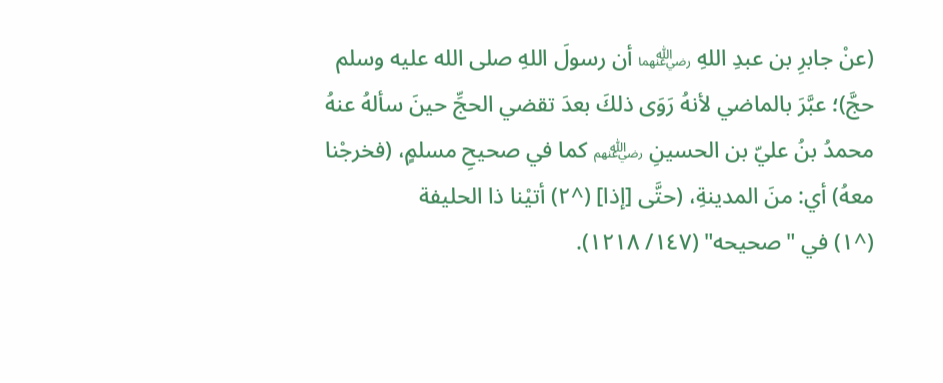(عنْ جابرِ بن عبدِ اللهِ ﵄ أن رسولَ اللهِ صلى الله عليه وسلم حجَّ)؛ عبَّرَ بالماضي لأنهُ رَوَى ذلكَ بعدَ تقضي الحجِّ حينَ سألهُ عنهُ محمدُ بنُ عليّ بن الحسينِ ﵃ كما في صحيحِ مسلمٍ، (فخرجْنا معهُ) أي: منَ المدينةِ، (حتَّى [إذا] (^٢) أتيْنا ذا الحليفة
(^١) في "صحيحه" (١٤٧/ ١٢١٨).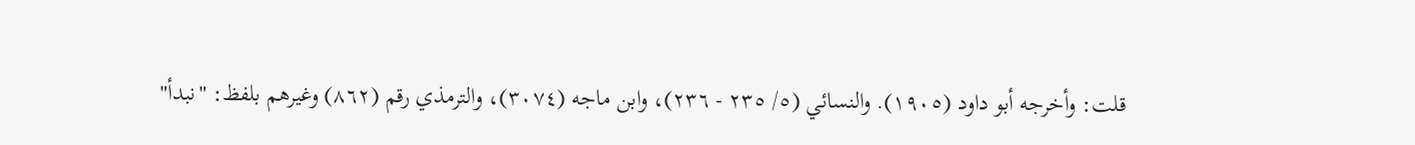قلت: وأخرجه أبو داود (١٩٠٥). والنسائي (٥/ ٢٣٥ - ٢٣٦)، وابن ماجه (٣٠٧٤)، والترمذي رقم (٨٦٢) وغيرهم بلفظ: "نبدأ"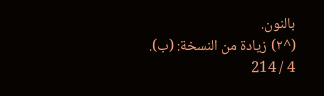بالنون.
(^٢) زيادة من النسخة: (ب).
4 / 214